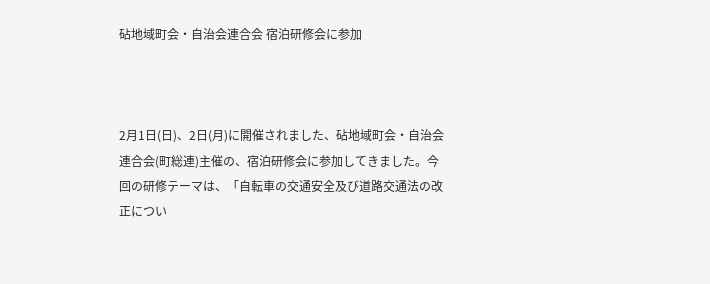砧地域町会・自治会連合会 宿泊研修会に参加



2月1日(日)、2日(月)に開催されました、砧地域町会・自治会連合会(町総連)主催の、宿泊研修会に参加してきました。今回の研修テーマは、「自転車の交通安全及び道路交通法の改正につい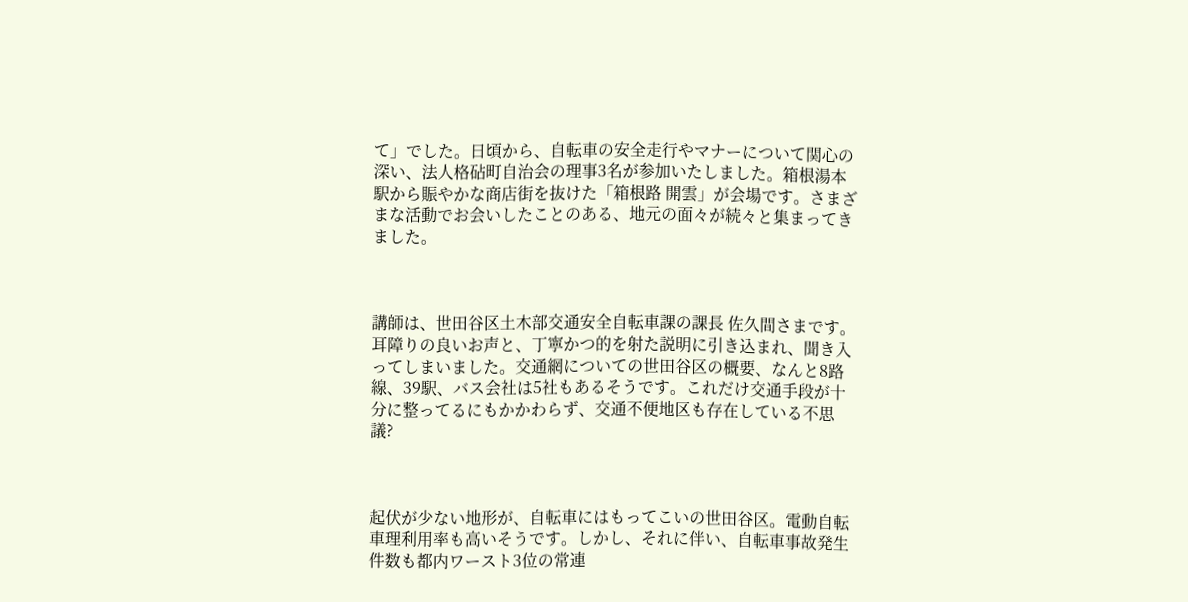て」でした。日頃から、自転車の安全走行やマナーについて関心の深い、法人格砧町自治会の理事3名が参加いたしました。箱根湯本駅から賑やかな商店街を抜けた「箱根路 開雲」が会場です。さまざまな活動でお会いしたことのある、地元の面々が続々と集まってきました。



講師は、世田谷区土木部交通安全自転車課の課長 佐久間さまです。耳障りの良いお声と、丁寧かつ的を射た説明に引き込まれ、聞き入ってしまいました。交通網についての世田谷区の概要、なんと8路線、39駅、バス会社は5社もあるそうです。これだけ交通手段が十分に整ってるにもかかわらず、交通不便地区も存在している不思議?



起伏が少ない地形が、自転車にはもってこいの世田谷区。電動自転車理利用率も高いそうです。しかし、それに伴い、自転車事故発生件数も都内ワースト3位の常連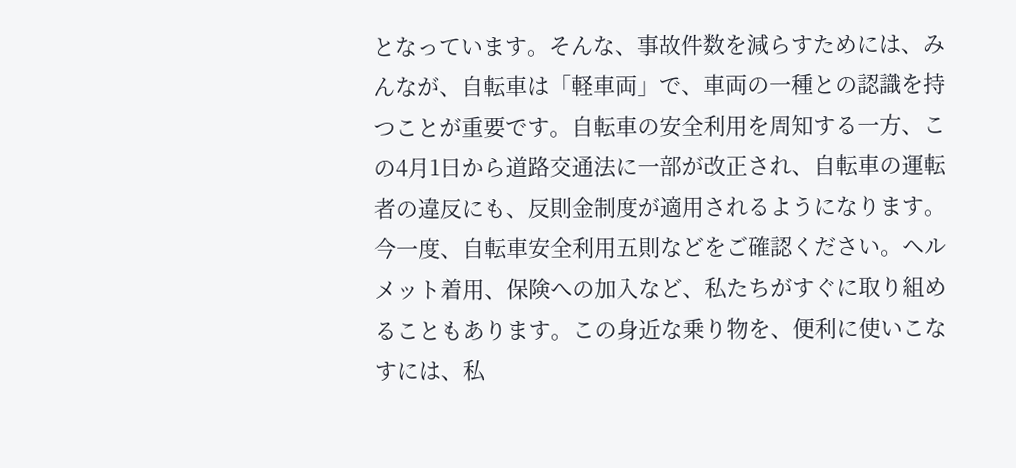となっています。そんな、事故件数を減らすためには、みんなが、自転車は「軽車両」で、車両の一種との認識を持つことが重要です。自転車の安全利用を周知する一方、この4月1日から道路交通法に一部が改正され、自転車の運転者の違反にも、反則金制度が適用されるようになります。今一度、自転車安全利用五則などをご確認ください。ヘルメット着用、保険への加入など、私たちがすぐに取り組めることもあります。この身近な乗り物を、便利に使いこなすには、私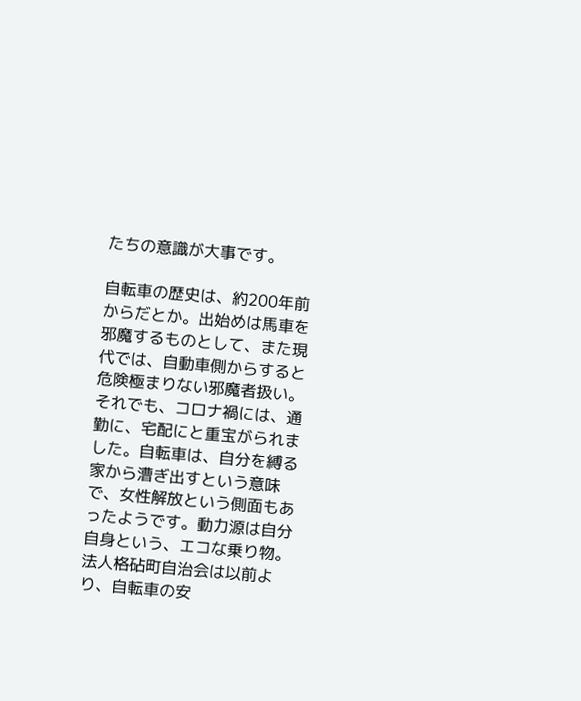たちの意識が大事です。

自転車の歴史は、約200年前からだとか。出始めは馬車を邪魔するものとして、また現代では、自動車側からすると危険極まりない邪魔者扱い。それでも、コロナ禍には、通勤に、宅配にと重宝がられました。自転車は、自分を縛る家から漕ぎ出すという意味で、女性解放という側面もあったようです。動力源は自分自身という、エコな乗り物。法人格砧町自治会は以前より、自転車の安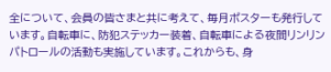全について、会員の皆さまと共に考えて、毎月ポスターも発行しています。自転車に、防犯ステッカー装着、自転車による夜間リンリンパトロールの活動も実施しています。これからも、身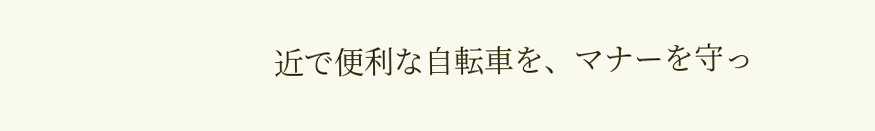近で便利な自転車を、マナーを守っ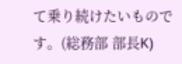て乗り続けたいものです。(総務部 部長K)